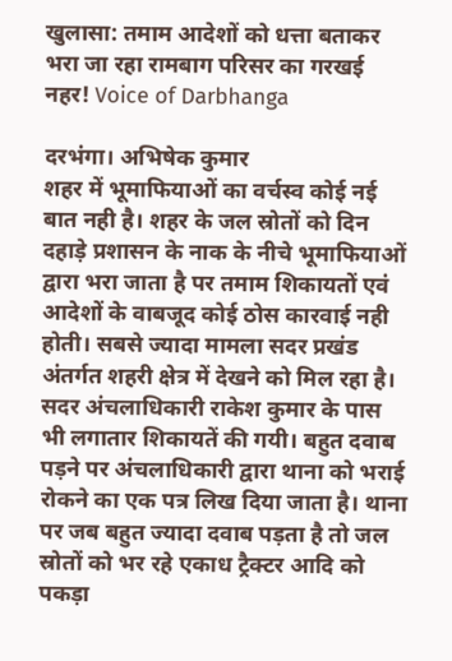खुलासा: तमाम आदेशों को धत्ता बताकर भरा जा रहा रामबाग परिसर का गरखई नहर! Voice of Darbhanga

दरभंगा। अभिषेक कुमार
शहर में भूमाफियाओं का वर्चस्व कोई नई बात नही है। शहर के जल स्रोतों को दिन दहाड़े प्रशासन के नाक के नीचे भूमाफियाओं द्वारा भरा जाता है पर तमाम शिकायतों एवं आदेशों के वाबजूद कोई ठोस कारवाई नही होती। सबसे ज्यादा मामला सदर प्रखंड अंतर्गत शहरी क्षेत्र में देखने को मिल रहा है। सदर अंचलाधिकारी राकेश कुमार के पास भी लगातार शिकायतें की गयी। बहुत दवाब पड़ने पर अंचलाधिकारी द्वारा थाना को भराई रोकने का एक पत्र लिख दिया जाता है। थाना पर जब बहुत ज्यादा दवाब पड़ता है तो जल स्रोतों को भर रहे एकाध ट्रैक्टर आदि को पकड़ा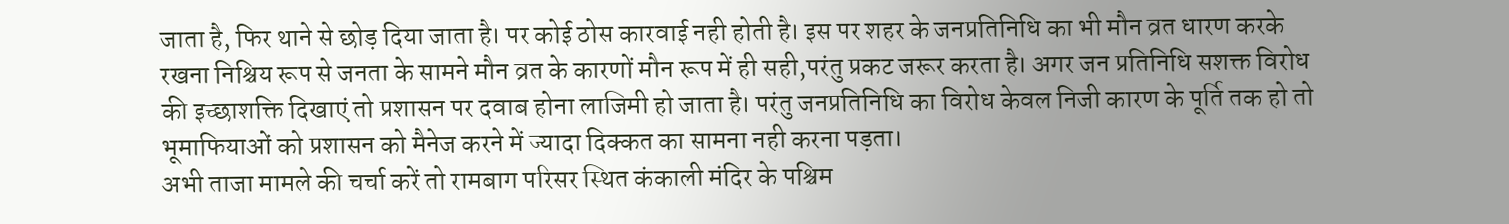जाता है, फिर थाने से छोड़ दिया जाता है। पर कोई ठोस कारवाई नही होती है। इस पर शहर के जनप्रतिनिधि का भी मौन व्रत धारण करके रखना निश्चिय रूप से जनता के सामने मौन व्रत के कारणों मौन रूप में ही सही,परंतु प्रकट जरूर करता है। अगर जन प्रतिनिधि सशक्त विरोध की इच्छाशक्ति दिखाएं तो प्रशासन पर दवाब होना लाजिमी हो जाता है। परंतु जनप्रतिनिधि का विरोध केवल निजी कारण के पूर्ति तक हो तो भूमाफियाओं को प्रशासन को मैनेज करने में ज्यादा दिक्कत का सामना नही करना पड़ता।
अभी ताजा मामले की चर्चा करें तो रामबाग परिसर स्थित कंकाली मंदिर के पश्चिम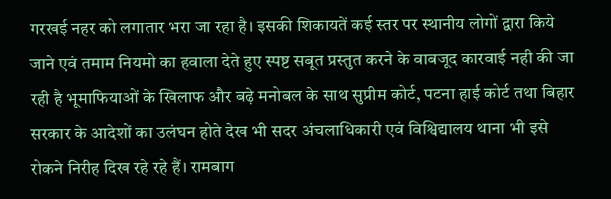गरखई नहर को लगातार भरा जा रहा है। इसकी शिकायतें कई स्तर पर स्थानीय लोगों द्वारा किये जाने एवं तमाम नियमो का हवाला देते हुए स्पष्ट सबूत प्रस्तुत करने के वाबजूद कारवाई नही की जा रही है भूमाफियाओं के खिलाफ और बढ़े मनोबल के साथ सुप्रीम कोर्ट, पटना हाई कोर्ट तथा बिहार सरकार के आदेशों का उलंघन होते देख भी सदर अंचलाधिकारी एवं विश्विद्यालय थाना भी इसे रोकने निरीह दिख रहे रहे हैं। रामबाग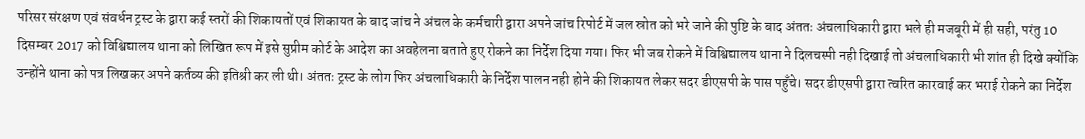परिसर संरक्षण एवं संवर्धन ट्रस्ट के द्वारा कई स्तरों की शिकायतों एवं शिकायत के बाद जांच ने अंचल के कर्मचारी द्वारा अपने जांच रिपोर्ट में जल स्रोत को भरे जाने की पुष्टि के बाद अंततः अंचलाधिकारी द्वारा भले ही मजबूरी में ही सही, परंतु 10 दिसम्बर 2017 को विश्विद्यालय थाना को लिखित रूप में इसे सुप्रीम कोर्ट के आदेश का अवहेलना बताते हुए रोकने का निर्देश दिया गया। फिर भी जब रोकने में विश्विद्यालय थाना ने दिलचस्पी नही दिखाई तो अंचलाधिकारी भी शांत ही दिखे क्योंकि उन्होंने थाना को पत्र लिखकर अपने कर्तव्य की इतिश्री कर ली थी। अंततः ट्रस्ट के लोग फिर अंचलाधिकारी के निर्देश पालन नही होने की शिकायत लेकर सदर डीएसपी के पास पहुँचे। सदर डीएसपी द्वारा त्वरित कारवाई कर भराई रोकने का निर्देश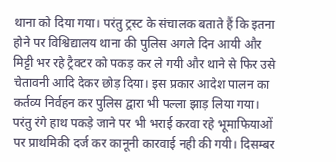थाना को दिया गया। परंतु ट्रस्ट के संचालक बताते हैं कि इतना होने पर विश्विद्यालय थाना की पुलिस अगले दिन आयी और मिट्टी भर रहे ट्रैक्टर को पकड़ कर ले गयी और थाने से फिर उसे चेतावनी आदि देकर छोड़ दिया। इस प्रकार आदेश पालन का कर्तव्य निर्वहन कर पुलिस द्वारा भी पल्ला झाड़ लिया गया। परंतु रंगे हाथ पकड़े जाने पर भी भराई करवा रहे भूमाफियाओं पर प्राथमिकी दर्ज कर कानूनी कारवाई नही की गयी। दिसम्बर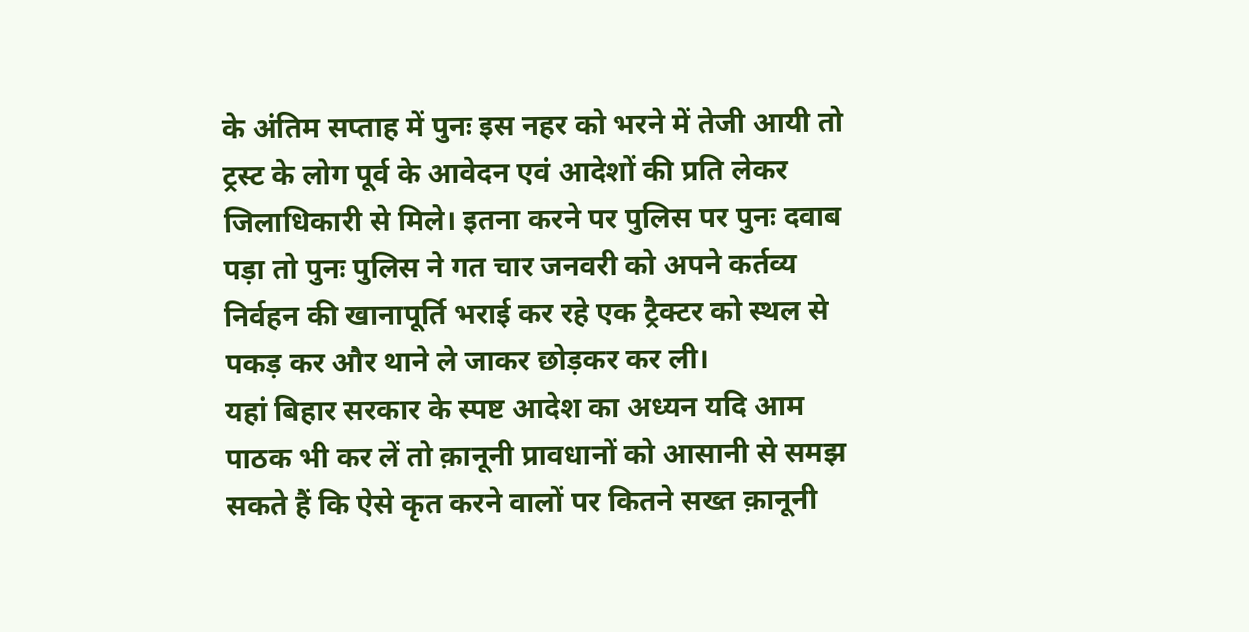के अंतिम सप्ताह में पुनः इस नहर को भरने में तेजी आयी तो ट्रस्ट के लोग पूर्व के आवेदन एवं आदेशों की प्रति लेकर जिलाधिकारी से मिले। इतना करने पर पुलिस पर पुनः दवाब पड़ा तो पुनः पुलिस ने गत चार जनवरी को अपने कर्तव्य निर्वहन की खानापूर्ति भराई कर रहे एक ट्रैक्टर को स्थल से पकड़ कर और थाने ले जाकर छोड़कर कर ली।
यहां बिहार सरकार के स्पष्ट आदेश का अध्यन यदि आम पाठक भी कर लें तो क़ानूनी प्रावधानों को आसानी से समझ सकते हैं कि ऐसे कृत करने वालों पर कितने सख्त क़ानूनी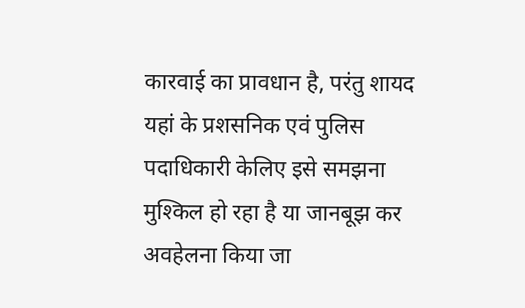कारवाई का प्रावधान है, परंतु शायद यहां के प्रशसनिक एवं पुलिस पदाधिकारी केलिए इसे समझना मुश्किल हो रहा है या जानबूझ कर अवहेलना किया जा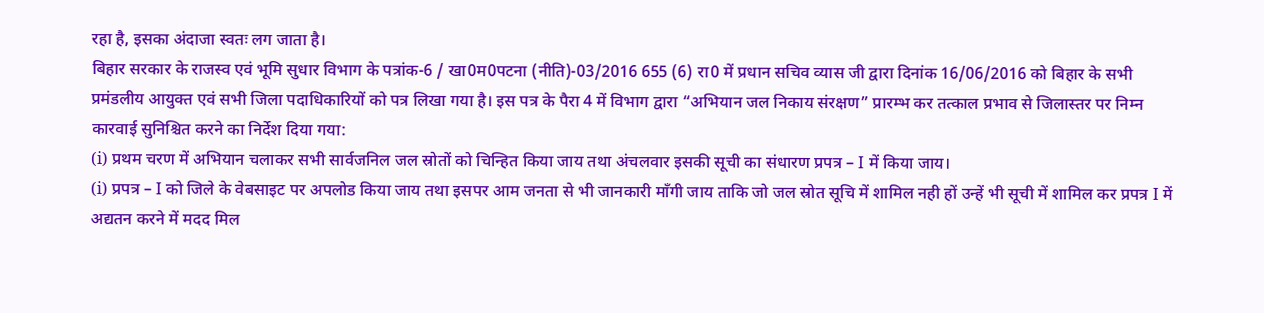रहा है, इसका अंदाजा स्वतः लग जाता है।
बिहार सरकार के राजस्व एवं भूमि सुधार विभाग के पत्रांक-6 / खा0म0पटना (नीति)-03/2016 655 (6) रा0 में प्रधान सचिव व्यास जी द्वारा दिनांक 16/06/2016 को बिहार के सभी प्रमंडलीय आयुक्त एवं सभी जिला पदाधिकारियों को पत्र लिखा गया है। इस पत्र के पैरा 4 में विभाग द्वारा “अभियान जल निकाय संरक्षण” प्रारम्भ कर तत्काल प्रभाव से जिलास्तर पर निम्न कारवाई सुनिश्चित करने का निर्देश दिया गया:
(i) प्रथम चरण में अभियान चलाकर सभी सार्वजनिल जल स्रोतों को चिन्हित किया जाय तथा अंचलवार इसकी सूची का संधारण प्रपत्र – I में किया जाय।
(i) प्रपत्र – I को जिले के वेबसाइट पर अपलोड किया जाय तथा इसपर आम जनता से भी जानकारी माँगी जाय ताकि जो जल स्रोत सूचि में शामिल नही हों उन्हें भी सूची में शामिल कर प्रपत्र I में अद्यतन करने में मदद मिल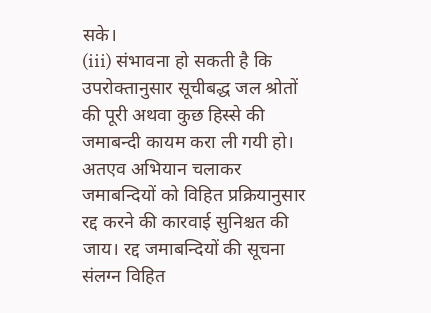सके।
(iii) संभावना हो सकती है कि उपरोक्तानुसार सूचीबद्ध जल श्रोतों की पूरी अथवा कुछ हिस्से की जमाबन्दी कायम करा ली गयी हो। अतएव अभियान चलाकर जमाबन्दियों को विहित प्रक्रियानुसार रद्द करने की कारवाई सुनिश्चत की जाय। रद्द जमाबन्दियों की सूचना संलग्न विहित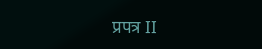प्रपत्र II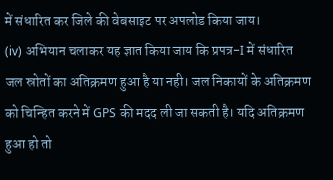में संधारित कर जिले की वेबसाइट पर अपलोड किया जाय।
(iv) अभियान चलाकर यह ज्ञात किया जाय कि प्रपत्र-I में संधारित जल स्रोतों का अतिक्रमण हुआ है या नही। जल निकायों के अतिक्रमण को चिन्हित करने में GPS की मदद ली जा सकती है। यदि अतिक्रमण हुआ हो तो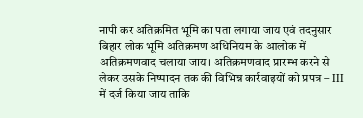नापी कर अतिक्रमित भूमि का पता लगाया जाय एवं तदनुसार बिहार लोक भूमि अतिक्रमण अधिनियम के आलोक में अतिक्रमणवाद चलाया जाय। अतिक्रमणवाद प्रारम्भ करने से लेकर उसके निष्पादन तक की विभिन्न कार्रवाइयों को प्रपत्र – III में दर्ज किया जाय ताकि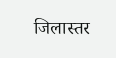जिलास्तर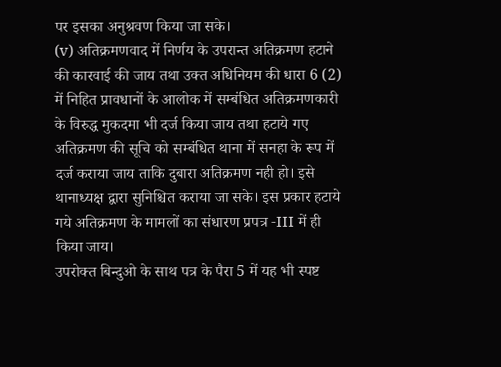पर इसका अनुश्रवण किया जा सके।
(v) अतिक्रमणवाद में निर्णय के उपरान्त अतिक्रमण हटाने की कारवाई की जाय तथा उक्त अधिनियम की धारा 6 (2) में निहित प्रावधानों के आलोक में सम्बंधित अतिक्रमणकारी के विरुद्ध मुकदमा भी दर्ज किया जाय तथा हटाये गए अतिक्रमण की सूचि को सम्बंधित थाना में सनहा के रूप में दर्ज कराया जाय ताकि दुबारा अतिक्रमण नही हो। इसे थानाध्यक्ष द्वारा सुनिश्चित कराया जा सके। इस प्रकार हटाये गये अतिक्रमण के मामलों का संधारण प्रपत्र -III में ही किया जाय।
उपरोक्त बिन्दुओ के साथ पत्र के पैरा 5 में यह भी स्पष्ट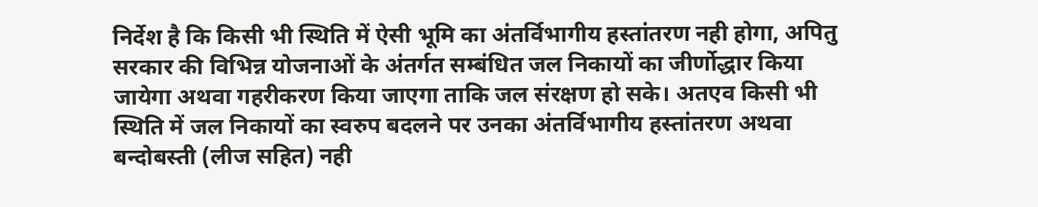निर्देश है कि किसी भी स्थिति में ऐसी भूमि का अंतर्विभागीय हस्तांतरण नही होगा, अपितु सरकार की विभिन्न योजनाओं के अंतर्गत सम्बंधित जल निकायों का जीर्णोद्धार किया जायेगा अथवा गहरीकरण किया जाएगा ताकि जल संरक्षण हो सके। अतएव किसी भी स्थिति में जल निकायों का स्वरुप बदलने पर उनका अंतर्विभागीय हस्तांतरण अथवा बन्दोबस्ती (लीज सहित) नही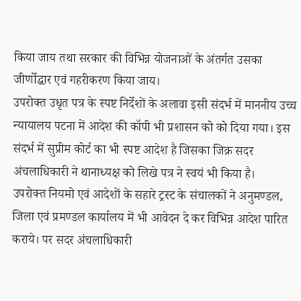किया जाय तथा सरकार की विभिन्न योजनाओं के अंतर्गत उसका जीर्णोद्धार एवं गहरीकरण किया जाय।
उपरोक्त उधृत पत्र के स्पष्ट निर्देशों के अलावा इसी संदर्भ में माननीय उच्च न्यायालय पटना में आदेश की कॉपी भी प्रशासन को को दिया गया। इस संदर्भ में सुप्रीम कोर्ट का भी स्पष्ट आदेश है जिसका जिक्र सदर अंचलाधिकारी ने थानाध्यक्ष को लिखे पत्र ने स्वयं भी किया है।
उपरोक्त नियमो एवं आदेशों के सहारे ट्रस्ट के संचालकों ने अनुमण्डल, जिला एवं प्रमण्डल कार्यालय में भी आवेदन दे कर विभिन्न आदेश पारित कराये। पर सदर अंचलाधिकारी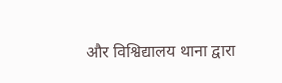और विश्विद्यालय थाना द्वारा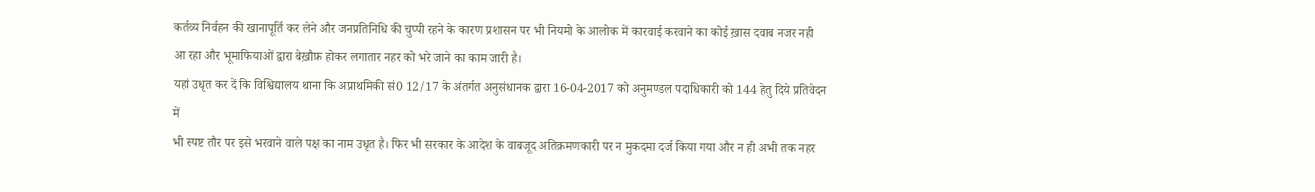कर्तव्य निर्वहन की खानापूर्ति कर लेने और जनप्रतिनिधि की चुप्पी रहने के कारण प्रशासन पर भी नियमो के आलोक में कारवाई करवाने का कोई ख़ास दवाब नजर नही आ रहा और भूमाफियाओं द्वारा बेख़ौफ़ होकर लगातार नहर को भरे जाने का काम जारी है।
यहां उधृत कर दें कि विश्विद्यालय थाना कि अप्राथमिकी सं0 12/17 के अंतर्गत अनुसंधानक द्वारा 16-04-2017 को अनुमण्डल पदाधिकारी को 144 हेतु दिये प्रतिवेदन में
भी स्पष्ट तौर पर इसे भरवाने वाले पक्ष का नाम उधृत है। फिर भी सरकार के आदेश के वाबजूद अतिक्रमणकारी पर न मुकदमा दर्ज किया गया और न ही अभी तक नहर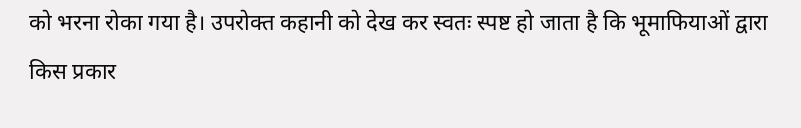को भरना रोका गया है। उपरोक्त कहानी को देख कर स्वतः स्पष्ट हो जाता है कि भूमाफियाओं द्वारा किस प्रकार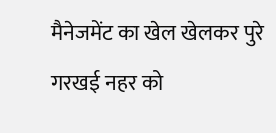मैनेजमेंट का खेल खेलकर पुरे गरखई नहर को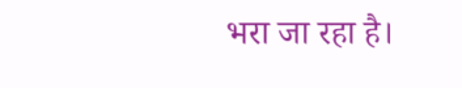भरा जा रहा है।